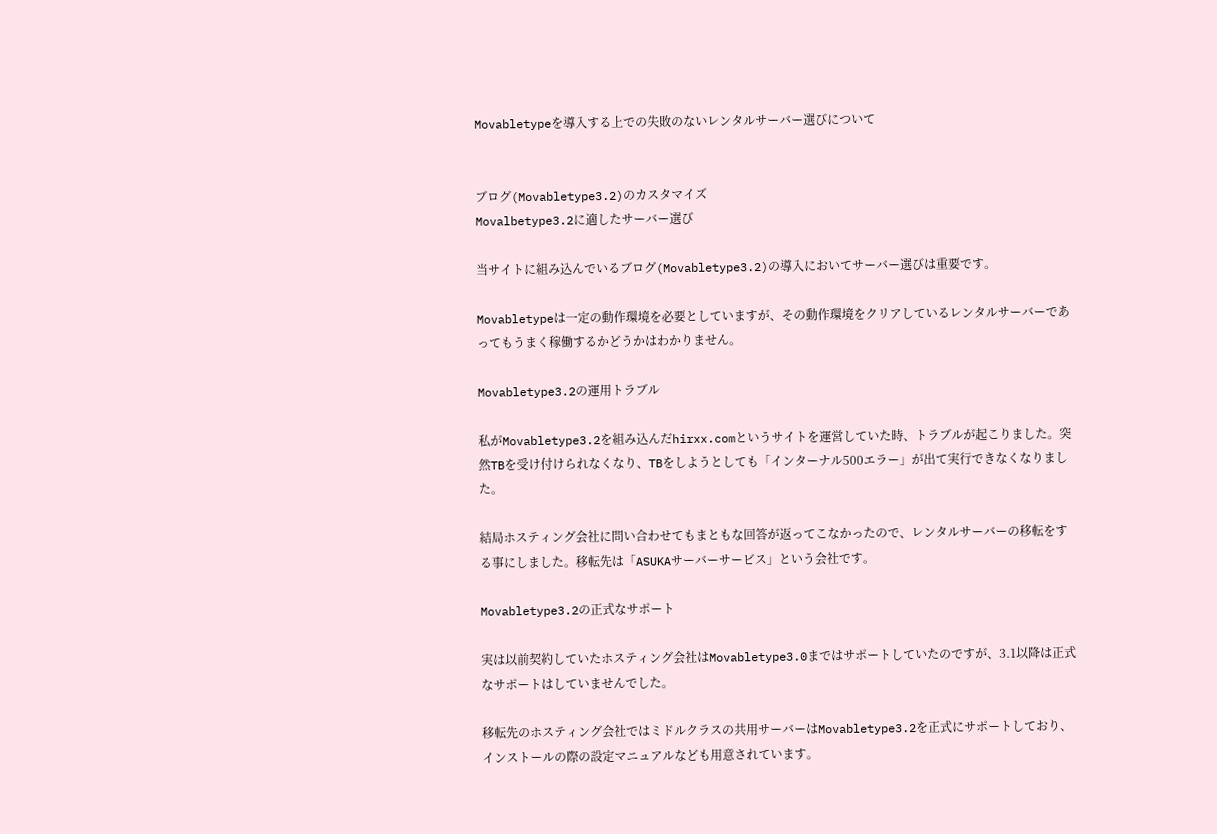Movabletypeを導入する上での失敗のないレンタルサーバー選びについて


ブログ(Movabletype3.2)のカスタマイズ
Movalbetype3.2に適したサーバー選び

当サイトに組み込んでいるブログ(Movabletype3.2)の導入においてサーバー選びは重要です。

Movabletypeは一定の動作環境を必要としていますが、その動作環境をクリアしているレンタルサーバーであってもうまく稼働するかどうかはわかりません。

Movabletype3.2の運用トラブル

私がMovabletype3.2を組み込んだhirxx.comというサイトを運営していた時、トラブルが起こりました。突然TBを受け付けられなくなり、TBをしようとしても「インターナル500エラー」が出て実行できなくなりました。

結局ホスティング会社に問い合わせてもまともな回答が返ってこなかったので、レンタルサーバーの移転をする事にしました。移転先は「ASUKAサーバーサービス」という会社です。

Movabletype3.2の正式なサポート

実は以前契約していたホスティング会社はMovabletype3.0まではサポートしていたのですが、3.1以降は正式なサポートはしていませんでした。

移転先のホスティング会社ではミドルクラスの共用サーバーはMovabletype3.2を正式にサポートしており、インストールの際の設定マニュアルなども用意されています。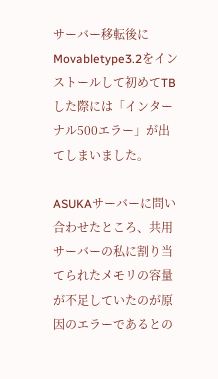サーバー移転後にMovabletype3.2をインストールして初めてTBした際には「インターナル500エラー」が出てしまいました。

ASUKAサーバーに問い合わせたところ、共用サーバーの私に割り当てられたメモリの容量が不足していたのが原因のエラーであるとの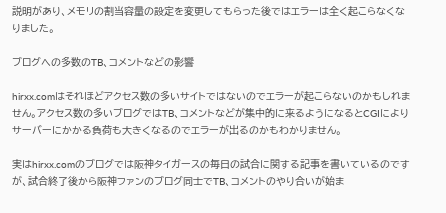説明があり、メモリの割当容量の設定を変更してもらった後ではエラーは全く起こらなくなりました。

ブログへの多数のTB、コメントなどの影響

hirxx.comはそれほどアクセス数の多いサイトではないのでエラーが起こらないのかもしれません。アクセス数の多いブログではTB、コメントなどが集中的に来るようになるとCGIによりサーバーにかかる負荷も大きくなるのでエラーが出るのかもわかりません。

実はhirxx.comのブログでは阪神タイガースの毎日の試合に関する記事を書いているのですが、試合終了後から阪神ファンのブログ同士でTB、コメントのやり合いが始ま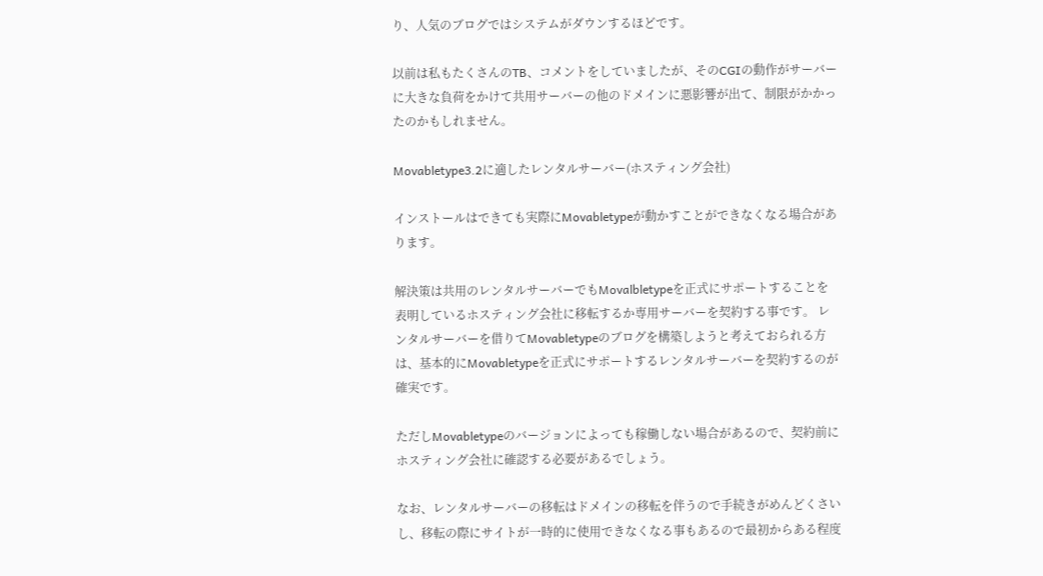り、人気のブログではシステムがダウンするほどです。

以前は私もたくさんのTB、コメントをしていましたが、そのCGIの動作がサーバーに大きな負荷をかけて共用サーバーの他のドメインに悪影響が出て、制限がかかったのかもしれません。

Movabletype3.2に適したレンタルサーバー(ホスティング会社)

インストールはできても実際にMovabletypeが動かすことができなくなる場合があります。

解決策は共用のレンタルサーバーでもMovalbletypeを正式にサポートすることを表明しているホスティング会社に移転するか専用サーバーを契約する事です。 レンタルサーバーを借りてMovabletypeのブログを構築しようと考えておられる方は、基本的にMovabletypeを正式にサポートするレンタルサーバーを契約するのが確実です。

ただしMovabletypeのバージョンによっても稼働しない場合があるので、契約前にホスティング会社に確認する必要があるでしょう。

なお、レンタルサーバーの移転はドメインの移転を伴うので手続きがめんどくさいし、移転の際にサイトが一時的に使用できなくなる事もあるので最初からある程度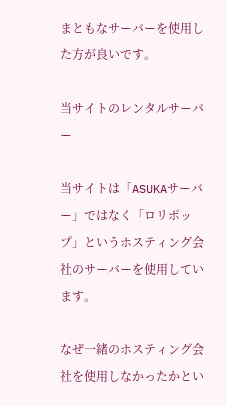まともなサーバーを使用した方が良いです。

当サイトのレンタルサーバー

当サイトは「ASUKAサーバー」ではなく「ロリポップ」というホスティング会社のサーバーを使用しています。

なぜ一緒のホスティング会社を使用しなかったかとい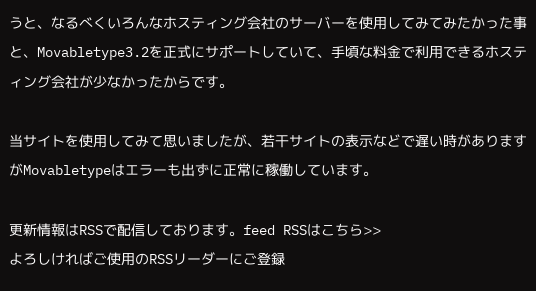うと、なるべくいろんなホスティング会社のサーバーを使用してみてみたかった事と、Movabletype3.2を正式にサポートしていて、手頃な料金で利用できるホスティング会社が少なかったからです。

当サイトを使用してみて思いましたが、若干サイトの表示などで遅い時がありますがMovabletypeはエラーも出ずに正常に稼働しています。

更新情報はRSSで配信しております。feed RSSはこちら>>
よろしければご使用のRSSリーダーにご登録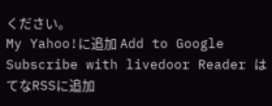ください。
My Yahoo!に追加 Add to Google Subscribe with livedoor Reader はてなRSSに追加